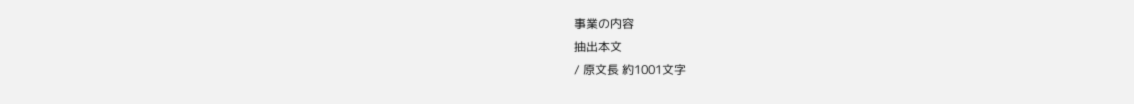事業の内容
抽出本文
/ 原文長 約1001文字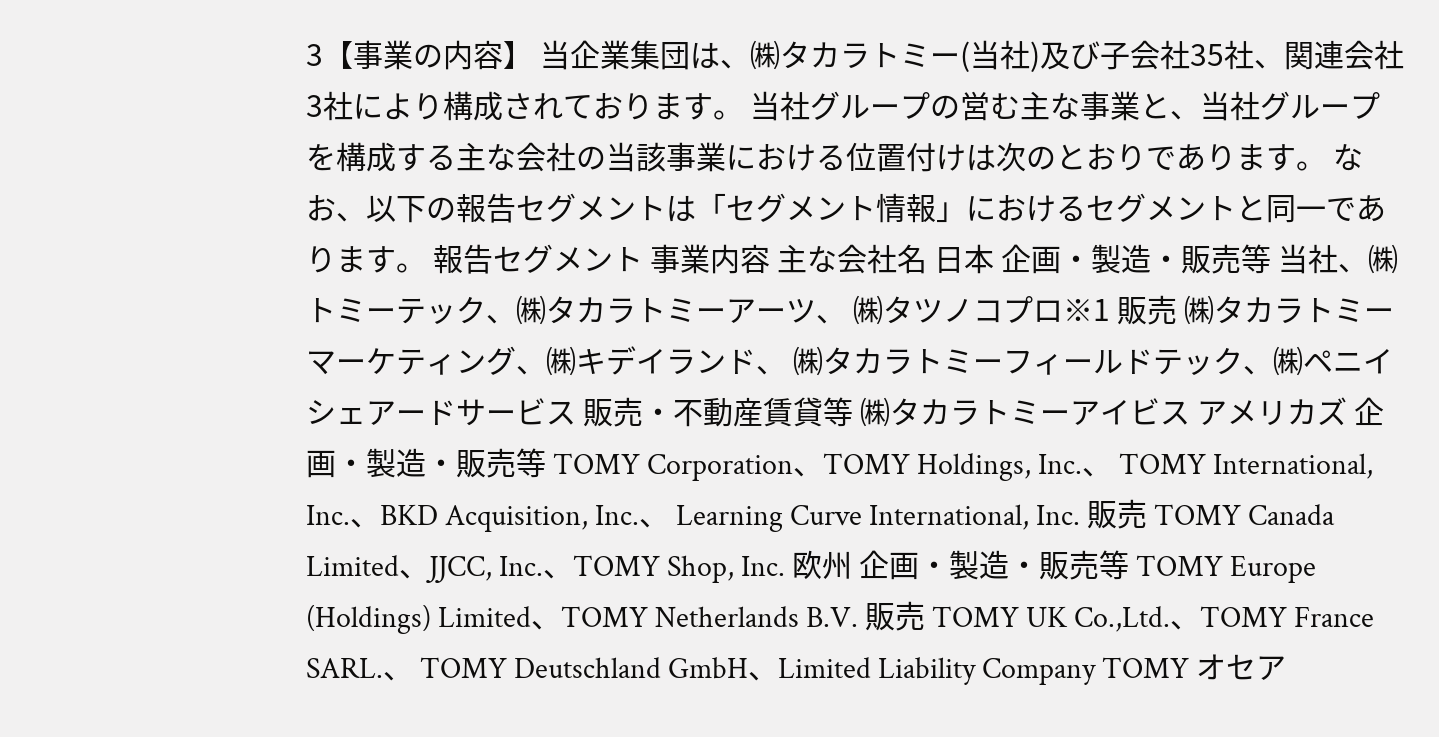3【事業の内容】 当企業集団は、㈱タカラトミー(当社)及び子会社35社、関連会社3社により構成されております。 当社グループの営む主な事業と、当社グループを構成する主な会社の当該事業における位置付けは次のとおりであります。 なお、以下の報告セグメントは「セグメント情報」におけるセグメントと同一であります。 報告セグメント 事業内容 主な会社名 日本 企画・製造・販売等 当社、㈱トミーテック、㈱タカラトミーアーツ、 ㈱タツノコプロ※1 販売 ㈱タカラトミーマーケティング、㈱キデイランド、 ㈱タカラトミーフィールドテック、㈱ペニイ シェアードサービス 販売・不動産賃貸等 ㈱タカラトミーアイビス アメリカズ 企画・製造・販売等 TOMY Corporation、TOMY Holdings, Inc.、 TOMY International, Inc.、BKD Acquisition, Inc.、 Learning Curve International, Inc. 販売 TOMY Canada Limited、JJCC, Inc.、TOMY Shop, Inc. 欧州 企画・製造・販売等 TOMY Europe (Holdings) Limited、TOMY Netherlands B.V. 販売 TOMY UK Co.,Ltd.、TOMY France SARL.、 TOMY Deutschland GmbH、Limited Liability Company TOMY オセア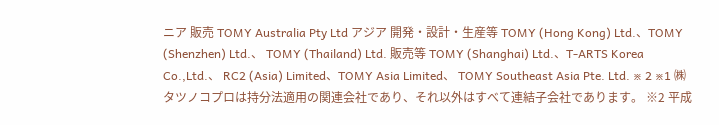ニア 販売 TOMY Australia Pty Ltd アジア 開発・設計・生産等 TOMY (Hong Kong) Ltd.、TOMY (Shenzhen) Ltd.、 TOMY (Thailand) Ltd. 販売等 TOMY (Shanghai) Ltd.、T-ARTS Korea Co.,Ltd.、 RC2 (Asia) Limited、TOMY Asia Limited、 TOMY Southeast Asia Pte. Ltd. ※ 2 ※1 ㈱タツノコプロは持分法適用の関連会社であり、それ以外はすべて連結子会社であります。 ※2 平成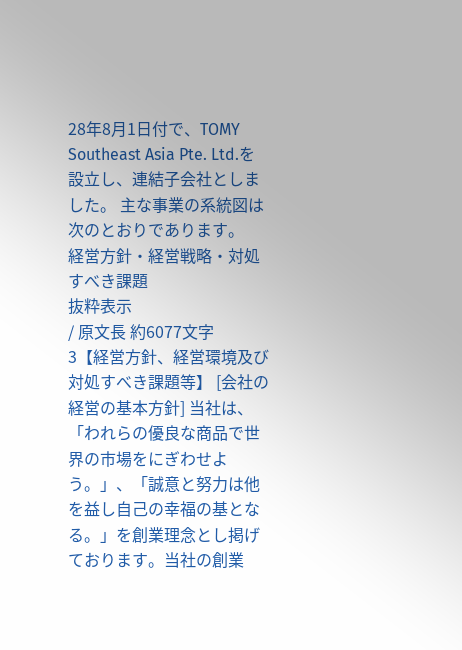28年8月1日付で、TOMY Southeast Asia Pte. Ltd.を設立し、連結子会社としました。 主な事業の系統図は次のとおりであります。
経営方針・経営戦略・対処すべき課題
抜粋表示
/ 原文長 約6077文字
3【経営方針、経営環境及び対処すべき課題等】 [会社の経営の基本方針] 当社は、「われらの優良な商品で世界の市場をにぎわせよう。」、「誠意と努力は他を益し自己の幸福の基となる。」を創業理念とし掲げております。当社の創業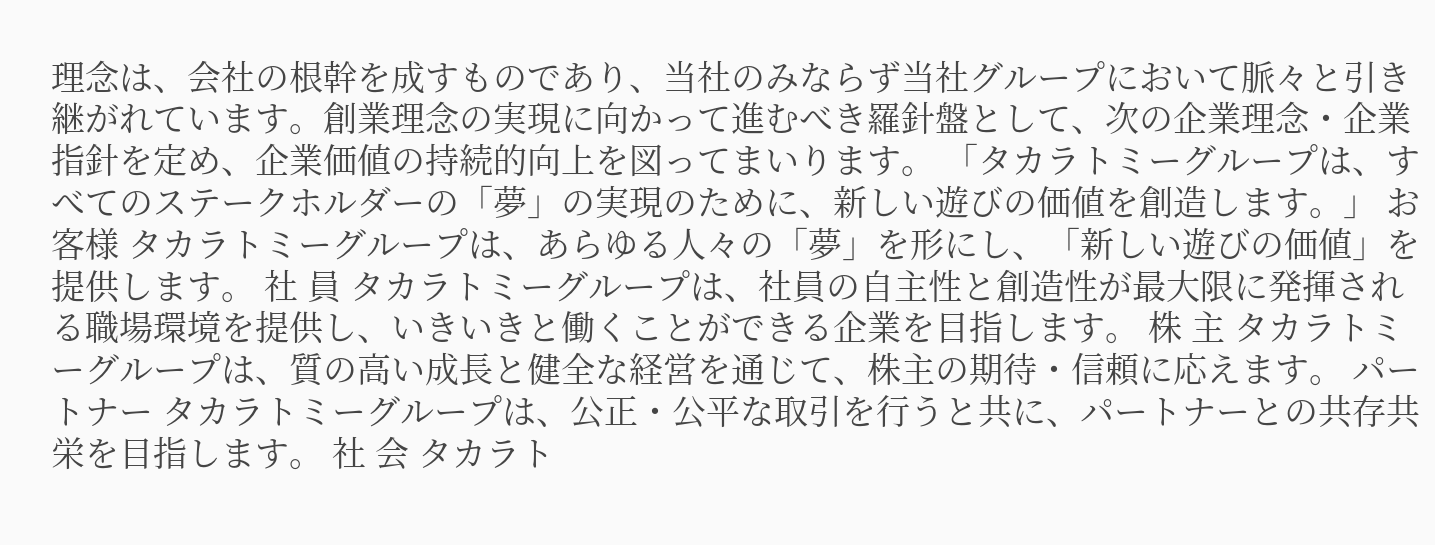理念は、会社の根幹を成すものであり、当社のみならず当社グループにおいて脈々と引き継がれています。創業理念の実現に向かって進むべき羅針盤として、次の企業理念・企業指針を定め、企業価値の持続的向上を図ってまいります。 「タカラトミーグループは、すべてのステークホルダーの「夢」の実現のために、新しい遊びの価値を創造します。」 お客様 タカラトミーグループは、あらゆる人々の「夢」を形にし、「新しい遊びの価値」を提供します。 社 員 タカラトミーグループは、社員の自主性と創造性が最大限に発揮される職場環境を提供し、いきいきと働くことができる企業を目指します。 株 主 タカラトミーグループは、質の高い成長と健全な経営を通じて、株主の期待・信頼に応えます。 パートナー タカラトミーグループは、公正・公平な取引を行うと共に、パートナーとの共存共栄を目指します。 社 会 タカラト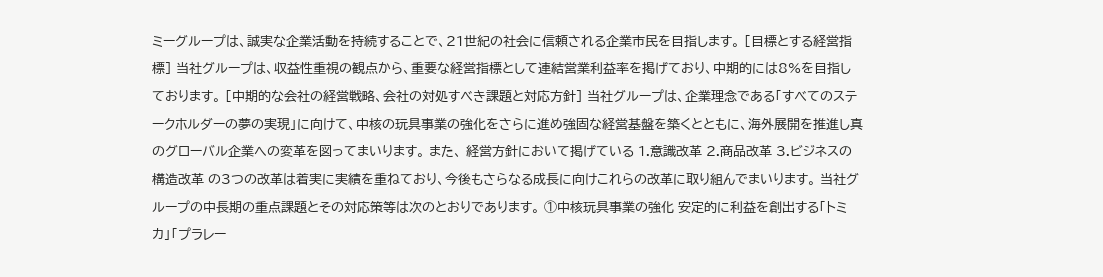ミーグループは、誠実な企業活動を持続することで、21世紀の社会に信頼される企業市民を目指します。 [目標とする経営指標] 当社グループは、収益性重視の観点から、重要な経営指標として連結営業利益率を掲げており、中期的には8%を目指しております。 [中期的な会社の経営戦略、会社の対処すべき課題と対応方針] 当社グループは、企業理念である「すべてのステークホルダーの夢の実現」に向けて、中核の玩具事業の強化をさらに進め強固な経営基盤を築くとともに、海外展開を推進し真のグローバル企業への変革を図ってまいります。 また、 経営方針において掲げている 1.意識改革 2.商品改革 3.ビジネスの構造改革 の3つの改革は着実に実績を重ねており、今後もさらなる成長に向けこれらの改革に取り組んでまいります。 当社グループの中長期の重点課題とその対応策等は次のとおりであります。 ①中核玩具事業の強化 安定的に利益を創出する「トミカ」「プラレー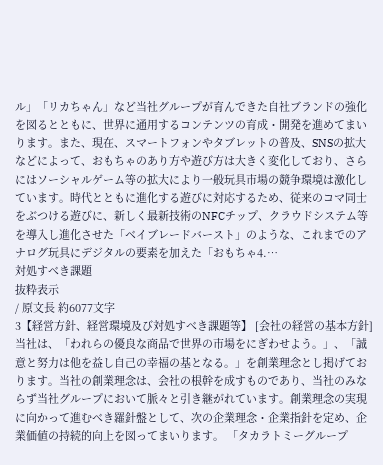ル」「リカちゃん」など当社グループが育んできた自社ブランドの強化を図るとともに、世界に通用するコンテンツの育成・開発を進めてまいります。また、現在、スマートフォンやタブレットの普及、SNSの拡大などによって、おもちゃのあり方や遊び方は大きく変化しており、さらにはソーシャルゲーム等の拡大により一般玩具市場の競争環境は激化しています。時代とともに進化する遊びに対応するため、従来のコマ同士をぶつける遊びに、新しく最新技術のNFCチップ、クラウドシステム等を導入し進化させた「ベイブレードバースト」のような、これまでのアナログ玩具にデジタルの要素を加えた「おもちゃ4.…
対処すべき課題
抜粋表示
/ 原文長 約6077文字
3【経営方針、経営環境及び対処すべき課題等】 [会社の経営の基本方針] 当社は、「われらの優良な商品で世界の市場をにぎわせよう。」、「誠意と努力は他を益し自己の幸福の基となる。」を創業理念とし掲げております。当社の創業理念は、会社の根幹を成すものであり、当社のみならず当社グループにおいて脈々と引き継がれています。創業理念の実現に向かって進むべき羅針盤として、次の企業理念・企業指針を定め、企業価値の持続的向上を図ってまいります。 「タカラトミーグループ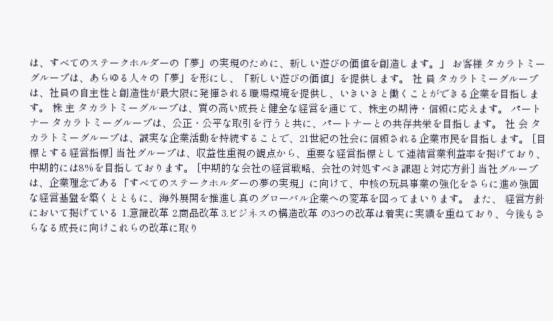は、すべてのステークホルダーの「夢」の実現のために、新しい遊びの価値を創造します。」 お客様 タカラトミーグループは、あらゆる人々の「夢」を形にし、「新しい遊びの価値」を提供します。 社 員 タカラトミーグループは、社員の自主性と創造性が最大限に発揮される職場環境を提供し、いきいきと働くことができる企業を目指します。 株 主 タカラトミーグループは、質の高い成長と健全な経営を通じて、株主の期待・信頼に応えます。 パートナー タカラトミーグループは、公正・公平な取引を行うと共に、パートナーとの共存共栄を目指します。 社 会 タカラトミーグループは、誠実な企業活動を持続することで、21世紀の社会に信頼される企業市民を目指します。 [目標とする経営指標] 当社グループは、収益性重視の観点から、重要な経営指標として連結営業利益率を掲げており、中期的には8%を目指しております。 [中期的な会社の経営戦略、会社の対処すべき課題と対応方針] 当社グループは、企業理念である「すべてのステークホルダーの夢の実現」に向けて、中核の玩具事業の強化をさらに進め強固な経営基盤を築くとともに、海外展開を推進し真のグローバル企業への変革を図ってまいります。 また、 経営方針において掲げている 1.意識改革 2.商品改革 3.ビジネスの構造改革 の3つの改革は着実に実績を重ねており、今後もさらなる成長に向けこれらの改革に取り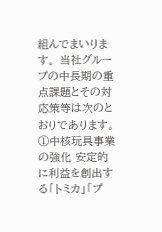組んでまいります。 当社グループの中長期の重点課題とその対応策等は次のとおりであります。 ①中核玩具事業の強化 安定的に利益を創出する「トミカ」「プ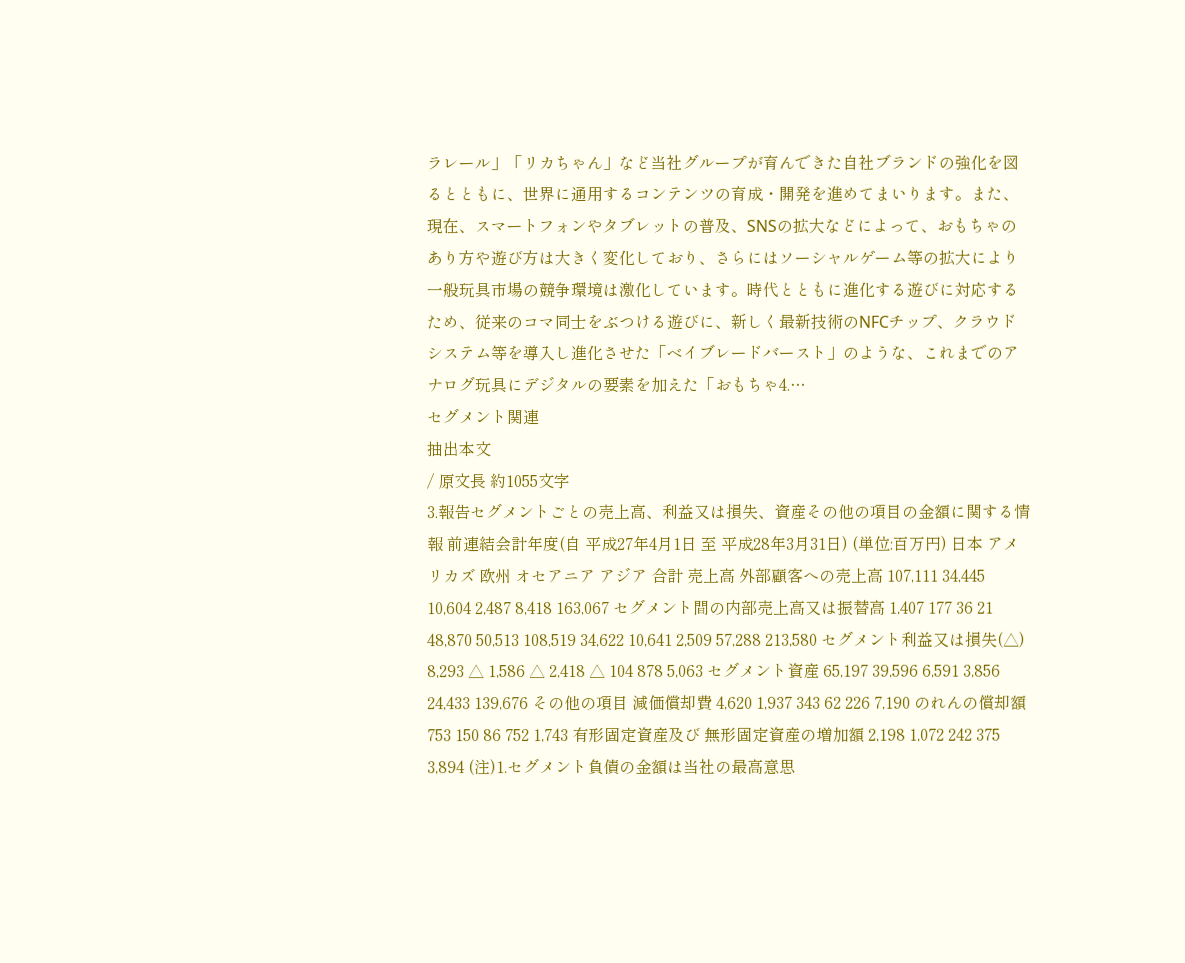ラレール」「リカちゃん」など当社グループが育んできた自社ブランドの強化を図るとともに、世界に通用するコンテンツの育成・開発を進めてまいります。また、現在、スマートフォンやタブレットの普及、SNSの拡大などによって、おもちゃのあり方や遊び方は大きく変化しており、さらにはソーシャルゲーム等の拡大により一般玩具市場の競争環境は激化しています。時代とともに進化する遊びに対応するため、従来のコマ同士をぶつける遊びに、新しく最新技術のNFCチップ、クラウドシステム等を導入し進化させた「ベイブレードバースト」のような、これまでのアナログ玩具にデジタルの要素を加えた「おもちゃ4.…
セグメント関連
抽出本文
/ 原文長 約1055文字
3.報告セグメントごとの売上高、利益又は損失、資産その他の項目の金額に関する情報 前連結会計年度(自 平成27年4月1日 至 平成28年3月31日) (単位:百万円) 日本 アメリカズ 欧州 オセアニア アジア 合計 売上高 外部顧客への売上高 107,111 34,445 10,604 2,487 8,418 163,067 セグメント間の内部売上高又は振替高 1,407 177 36 21 48,870 50,513 108,519 34,622 10,641 2,509 57,288 213,580 セグメント利益又は損失(△) 8,293 △ 1,586 △ 2,418 △ 104 878 5,063 セグメント資産 65,197 39,596 6,591 3,856 24,433 139,676 その他の項目 減価償却費 4,620 1,937 343 62 226 7,190 のれんの償却額 753 150 86 752 1,743 有形固定資産及び 無形固定資産の増加額 2,198 1,072 242 375 3,894 (注)1.セグメント負債の金額は当社の最高意思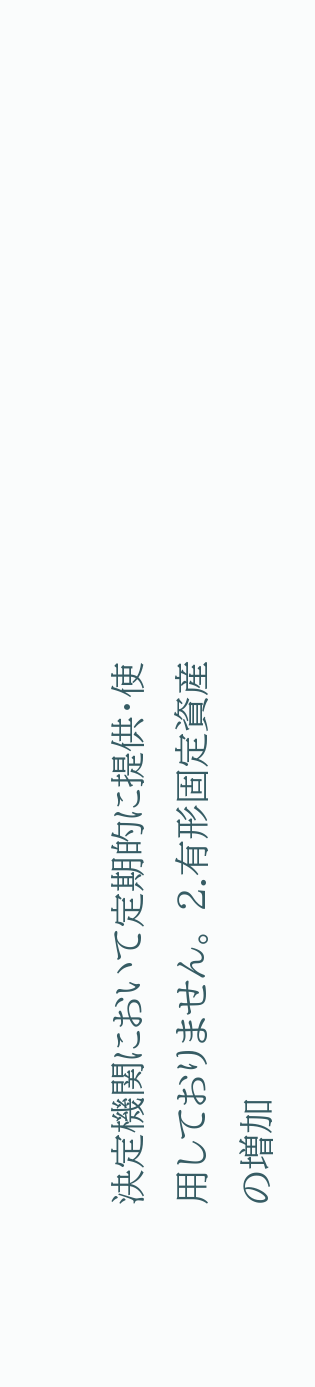決定機関において定期的に提供・使用しておりません。 2.有形固定資産の増加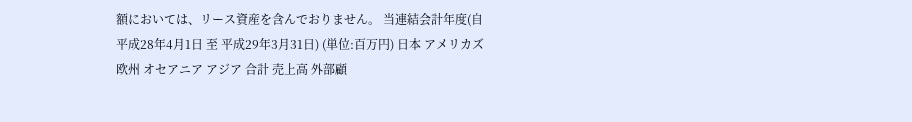額においては、リース資産を含んでおりません。 当連結会計年度(自 平成28年4月1日 至 平成29年3月31日) (単位:百万円) 日本 アメリカズ 欧州 オセアニア アジア 合計 売上高 外部顧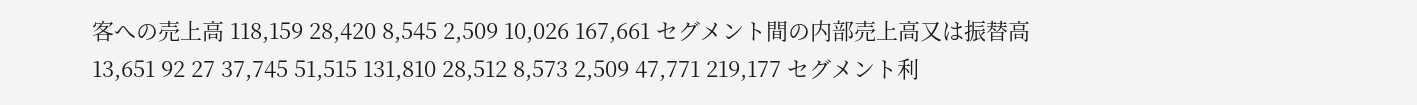客への売上高 118,159 28,420 8,545 2,509 10,026 167,661 セグメント間の内部売上高又は振替高 13,651 92 27 37,745 51,515 131,810 28,512 8,573 2,509 47,771 219,177 セグメント利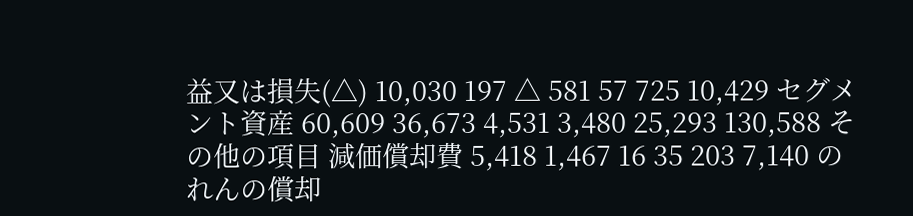益又は損失(△) 10,030 197 △ 581 57 725 10,429 セグメント資産 60,609 36,673 4,531 3,480 25,293 130,588 その他の項目 減価償却費 5,418 1,467 16 35 203 7,140 のれんの償却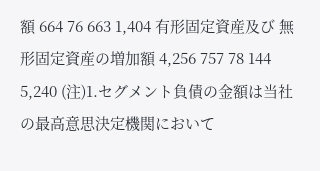額 664 76 663 1,404 有形固定資産及び 無形固定資産の増加額 4,256 757 78 144 5,240 (注)1.セグメント負債の金額は当社の最高意思決定機関において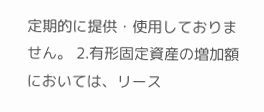定期的に提供・使用しておりません。 2.有形固定資産の増加額においては、リース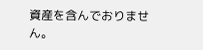資産を含んでおりません。